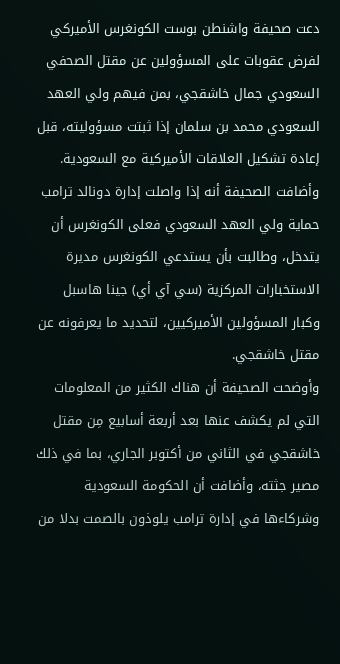دعت صحيفة واشنطن بوست الكونغرس الأميركي لفرض عقوبات على المسؤولين عن مقتل الصحفي السعودي جمال خاشقجي، بمن فيهم ولي العهد السعودي محمد بن سلمان إذا ثبتت مسؤوليته، قبل إعادة تشكيل العلاقات الأميركية مع السعودية.
وأضافت الصحيفة أنه إذا واصلت إدارة دونالد ترامب حماية ولي العهد السعودي فعلى الكونغرس أن يتدخل، وطالبت بأن يستدعي الكونغرس مديرة الاستخبارات المركزية (سي آي أي) جينا هاسبل وكبار المسؤولين الأميركيين، لتحديد ما يعرفونه عن مقتل خاشقجي.
وأوضحت الصحيفة أن هناك الكثير من المعلومات التي لم يكشف عنها بعد أربعة أسابيع مِن مقتل خاشقجي في الثاني من أكتوبر الجاري، بما في ذلك مصير جثته، وأضافت أن الحكومة السعودية وشركاءها في إدارة ترامب يلوذون بالصمت بدلا من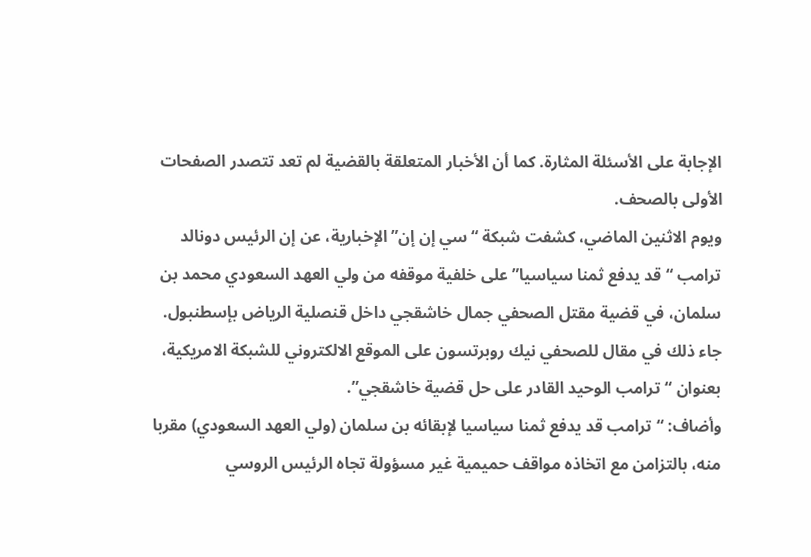الإجابة على الأسئلة المثارة. كما أن الأخبار المتعلقة بالقضية لم تعد تتصدر الصفحات الأولى بالصحف.
ويوم الاثنين الماضي، كشفت شبكة “سي إن إن” الإخبارية، عن إن الرئيس دونالد ترامب “قد يدفع ثمنا سياسيا” على خلفية موقفه من ولي العهد السعودي محمد بن سلمان، في قضية مقتل الصحفي جمال خاشقجي داخل قنصلية الرياض بإسطنبول.
جاء ذلك في مقال للصحفي نيك روبرتسون على الموقع الالكتروني للشبكة الامريكية، بعنوان “ترامب الوحيد القادر على حل قضية خاشقجي”.
وأضاف: “ترامب قد يدفع ثمنا سياسيا لإبقائه بن سلمان (ولي العهد السعودي) مقربا منه، بالتزامن مع اتخاذه مواقف حميمية غير مسؤولة تجاه الرئيس الروسي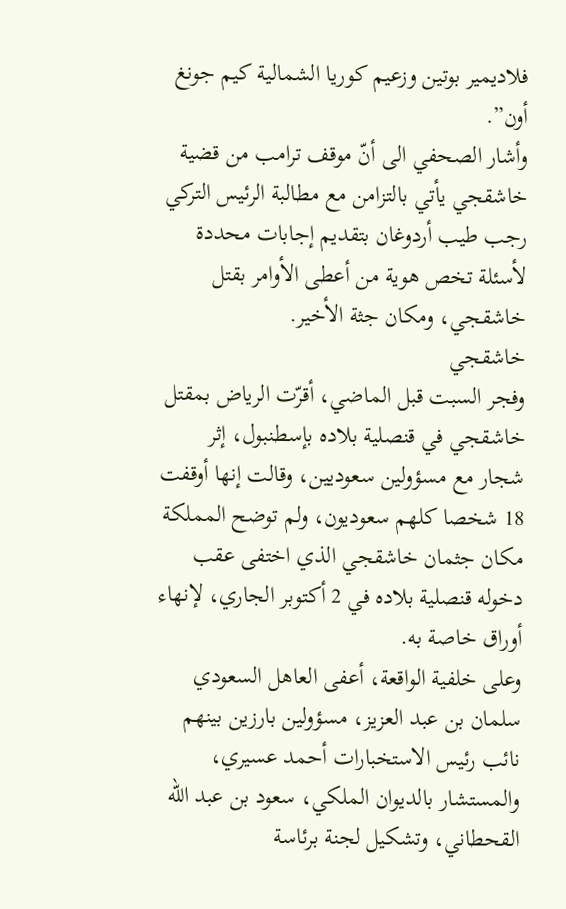فلاديمير بوتين وزعيم كوريا الشمالية كيم جونغ أون”.
وأشار الصحفي الى أنّ موقف ترامب من قضية خاشقجي يأتي بالتزامن مع مطالبة الرئيس التركي رجب طيب أردوغان بتقديم إجابات محددة لأسئلة تخص هوية من أعطى الأوامر بقتل خاشقجي، ومكان جثة الأخير.
خاشقجي
وفجر السبت قبل الماضي، أقرّت الرياض بمقتل خاشقجي في قنصلية بلاده بإسطنبول، إثر شجار مع مسؤولين سعوديين، وقالت إنها أوقفت 18 شخصا كلهم سعوديون، ولم توضح المملكة مكان جثمان خاشقجي الذي اختفى عقب دخوله قنصلية بلاده في 2 أكتوبر الجاري، لإنهاء أوراق خاصة به.
وعلى خلفية الواقعة، أعفى العاهل السعودي سلمان بن عبد العزيز، مسؤولين بارزين بينهم نائب رئيس الاستخبارات أحمد عسيري، والمستشار بالديوان الملكي، سعود بن عبد الله القحطاني، وتشكيل لجنة برئاسة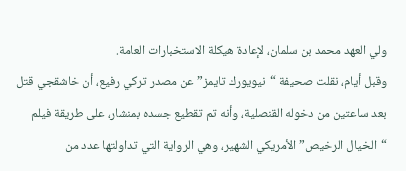ولي العهد محمد بن سلمان، لإعادة هيكلة الاستخبارات العامة.
وقبل أيام، نقلت صحيفة “نيويورك تايمز” عن مصدر تركي رفيع، أن خاشقجي قتل بعد ساعتين من دخوله القنصلية، وأنه تم تقطيع جسده بمنشار، على طريقة فيلم “الخيال الرخيص” الأمريكي الشهير، وهي الرواية التي تداولتها عدد من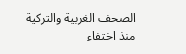الصحف الغربية والتركية منذ اختفاء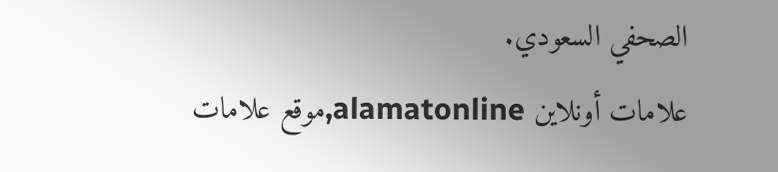الصحفي السعودي.
علامات أونلاين alamatonline,موقع علامات